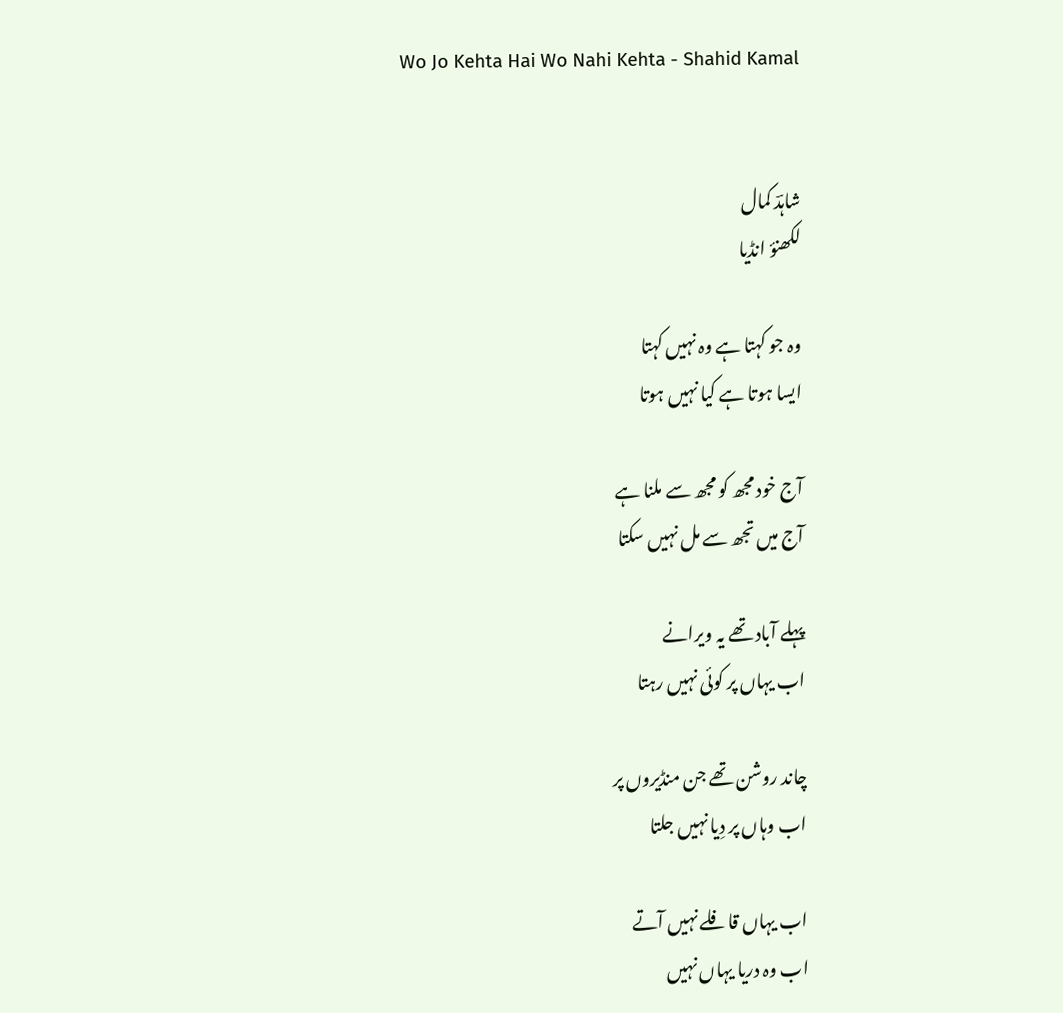Wo Jo Kehta Hai Wo Nahi Kehta - Shahid Kamal


شاہدؔ کمال
لکھنؤ انڈیا

وہ جو کہتا ہے وہ نہیں کہتا
ایسا ہوتا ہے کیا نہیں ہوتا

آج خود مجھ کو مجھ سے ملنا ہے
آج میں تجھ سے مل نہیں سکتا

پہلے آباد تھے یہ ویرانے
اب یہاں پر کوئی نہیں رہتا

چاند روشن تھے جن منڈیروں پر
اب وہاں پر دِیا نہیں جلتا

اب یہاں قافلے نہیں آتے
اب وہ دریا یہاں نہیں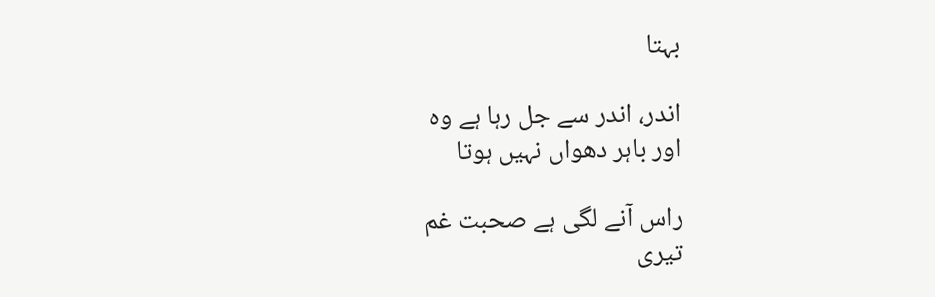بہتا

اندر، اندر سے جل رہا ہے وہ
اور باہر دھواں نہیں ہوتا

راس آنے لگی ہے صحبت غم
تیری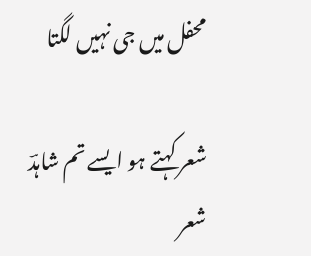محفل میں جی نہیں لگتا

شعر کہتے ہو ایسے تم شاہدؔ
شعر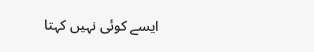ایسے کوئی نہیں کہتا